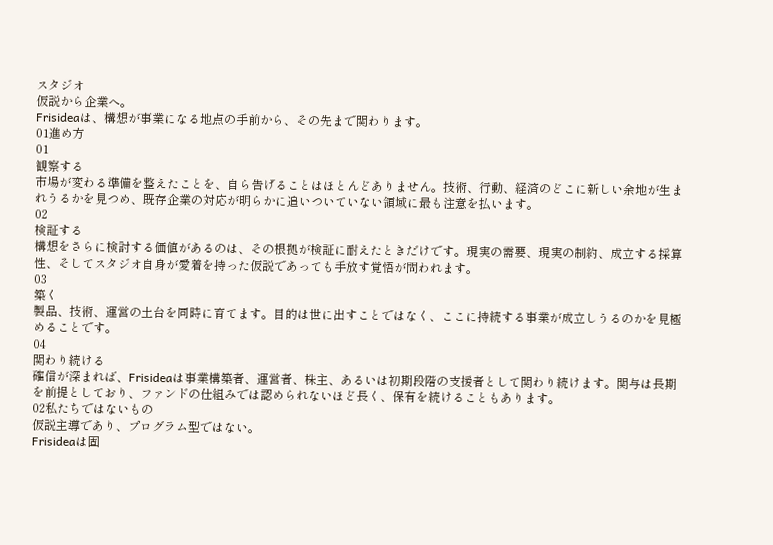スタジオ
仮説から企業へ。
Frisideaは、構想が事業になる地点の手前から、その先まで関わります。
01進め方
01
観察する
市場が変わる準備を整えたことを、自ら告げることはほとんどありません。技術、行動、経済のどこに新しい余地が生まれうるかを見つめ、既存企業の対応が明らかに追いついていない領域に最も注意を払います。
02
検証する
構想をさらに検討する価値があるのは、その根拠が検証に耐えたときだけです。現実の需要、現実の制約、成立する採算性、そしてスタジオ自身が愛着を持った仮説であっても手放す覚悟が問われます。
03
築く
製品、技術、運営の土台を同時に育てます。目的は世に出すことではなく、ここに持続する事業が成立しうるのかを見極めることです。
04
関わり続ける
確信が深まれば、Frisideaは事業構築者、運営者、株主、あるいは初期段階の支援者として関わり続けます。関与は長期を前提としており、ファンドの仕組みでは認められないほど長く、保有を続けることもあります。
02私たちではないもの
仮説主導であり、プログラム型ではない。
Frisideaは固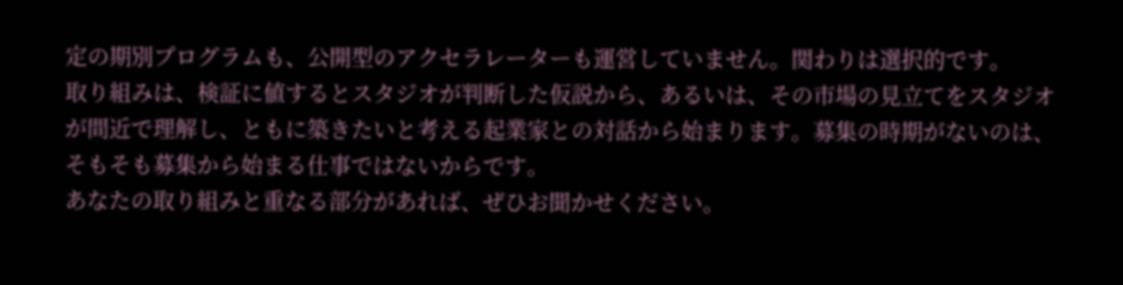定の期別プログラムも、公開型のアクセラレーターも運営していません。関わりは選択的です。
取り組みは、検証に値するとスタジオが判断した仮説から、あるいは、その市場の見立てをスタジオが間近で理解し、ともに築きたいと考える起業家との対話から始まります。募集の時期がないのは、そもそも募集から始まる仕事ではないからです。
あなたの取り組みと重なる部分があれば、ぜひお聞かせください。